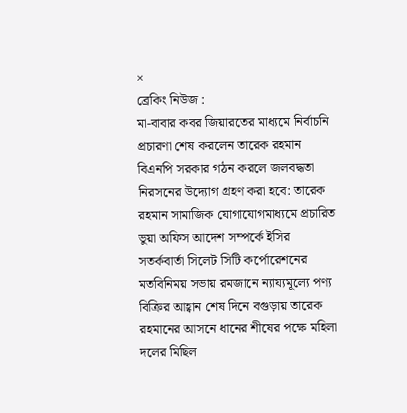×
ব্রেকিং নিউজ :
মা-বাবার কবর জিয়ারতের মাধ্যমে নির্বাচনি প্রচারণা শেষ করলেন তারেক রহমান বিএনপি সরকার গঠন করলে জলবদ্ধতা নিরসনের উদ্যোগ গ্রহণ করা হবে: তারেক রহমান সামাজিক যোগাযোগমাধ্যমে প্রচারিত ভুয়া অফিস আদেশ সম্পর্কে ইসির সতর্কবার্তা সিলেট সিটি কর্পোরেশনের মতবিনিময় সভায় রমজানে ন্যায্যমূল্যে পণ্য বিক্রির আহ্বান শেষ দিনে বগুড়ায় তারেক রহমানের আসনে ধানের শীষের পক্ষে মহিলা দলের মিছিল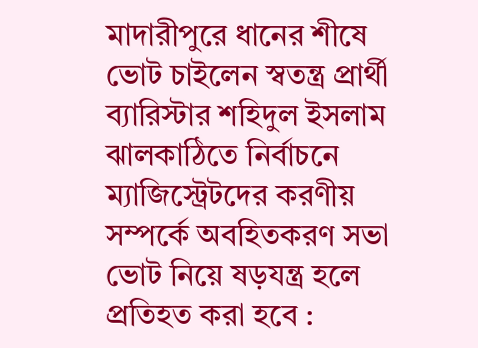মাদারীপুরে ধানের শীষে ভোট চাইলেন স্বতন্ত্র প্রার্থী ব্যারিস্টার শহিদুল ইসলাম ঝালকাঠিতে নির্বাচনে ম্যাজিস্ট্রেটদের করণীয় সম্পর্কে অবহিতকরণ সভা ভোট নিয়ে ষড়যন্ত্র হলে প্রতিহত করা হবে :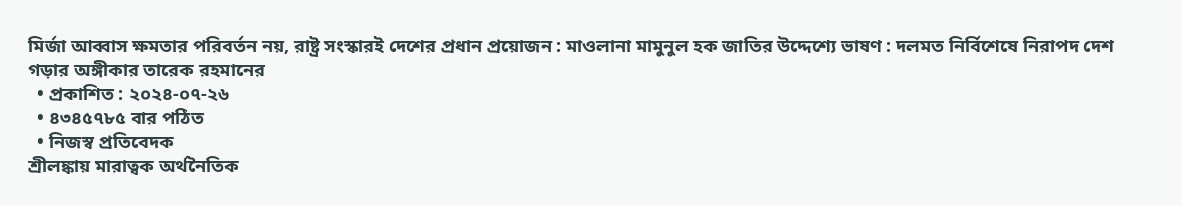মির্জা আব্বাস ক্ষমতার পরিবর্তন নয়, রাষ্ট্র সংস্কারই দেশের প্রধান প্রয়োজন : মাওলানা মামুনুল হক জাতির উদ্দেশ্যে ভাষণ : দলমত নির্বিশেষে নিরাপদ দেশ গড়ার অঙ্গীকার তারেক রহমানের
  • প্রকাশিত : ২০২৪-০৭-২৬
  • ৪৩৪৫৭৮৫ বার পঠিত
  • নিজস্ব প্রতিবেদক
শ্রীলঙ্কায় মারাত্বক অর্থনৈতিক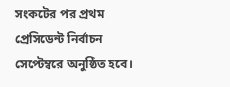সংকটের পর প্রথম প্রেসিডেন্ট নির্বাচন সেপ্টেম্বরে অনুষ্ঠিত হবে।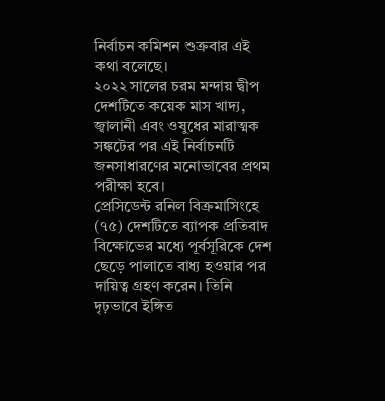নির্বাচন কমিশন শুক্রবার এই কথা বলেছে।
২০২২ সালের চরম মন্দায় দ্বীপ দেশটিতে কয়েক মাস খাদ্য, জ্বালানী এবং ওষুধের মারাত্মক সঙ্কটের পর এই নির্বাচনটি জনসাধারণের মনোভাবের প্রথম পরীক্ষা হবে।
প্রেসিডেন্ট রনিল বিক্রমাসিংহে (৭৫) দেশটিতে ব্যাপক প্রতিবাদ বিক্ষোভের মধ্যে পূর্বসূরিকে দেশ ছেড়ে পালাতে বাধ্য হওয়ার পর দায়িত্ব গ্রহণ করেন। তিনি দৃঢ়ভাবে ইঙ্গিত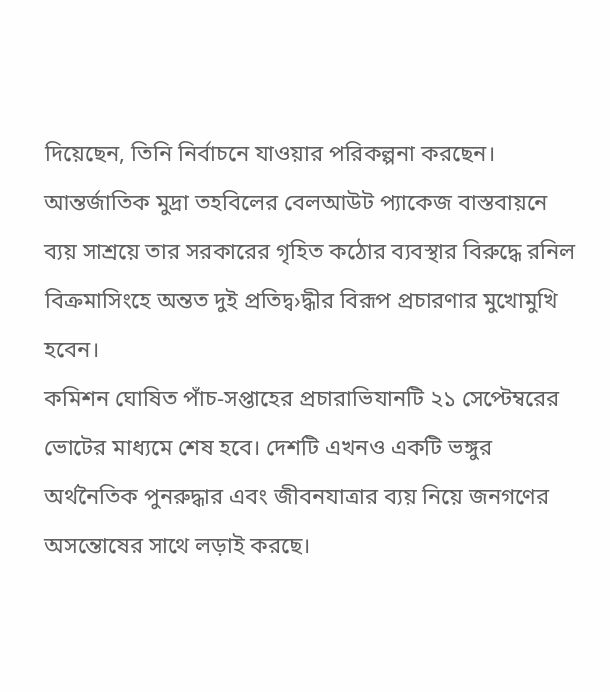দিয়েছেন, তিনি নির্বাচনে যাওয়ার পরিকল্পনা করছেন।
আন্তর্জাতিক মুদ্রা তহবিলের বেলআউট প্যাকেজ বাস্তবায়নে ব্যয় সাশ্রয়ে তার সরকারের গৃহিত কঠোর ব্যবস্থার বিরুদ্ধে রনিল বিক্রমাসিংহে অন্তত দুই প্রতিদ্ব›দ্ধীর বিরূপ প্রচারণার মুখোমুখি হবেন।
কমিশন ঘোষিত পাঁচ-সপ্তাহের প্রচারাভিযানটি ২১ সেপ্টেম্বরের ভোটের মাধ্যমে শেষ হবে। দেশটি এখনও একটি ভঙ্গুর অর্থনৈতিক পুনরুদ্ধার এবং জীবনযাত্রার ব্যয় নিয়ে জনগণের অসন্তোষের সাথে লড়াই করছে।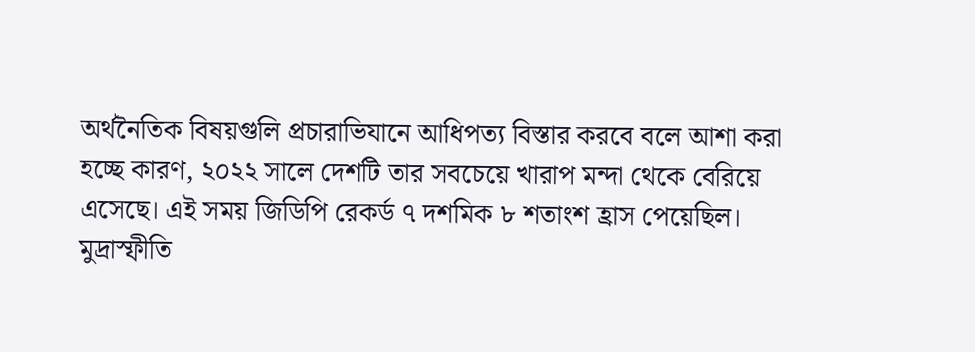অর্থনৈতিক বিষয়গুলি প্রচারাভিযানে আধিপত্য বিস্তার করবে বলে আশা করা হচ্ছে কারণ, ২০২২ সালে দেশটি তার সবচেয়ে খারাপ মন্দা থেকে বেরিয়ে এসেছে। এই সময় জিডিপি রেকর্ড ৭ দশমিক ৮ শতাংশ হ্রাস পেয়েছিল।
মুদ্রাস্ফীতি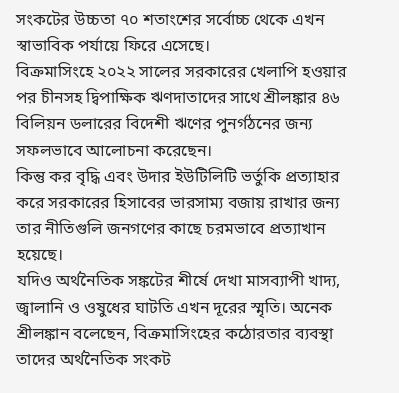সংকটের উচ্চতা ৭০ শতাংশের সর্বোচ্চ থেকে এখন স্বাভাবিক পর্যায়ে ফিরে এসেছে।
বিক্রমাসিংহে ২০২২ সালের সরকারের খেলাপি হওয়ার পর চীনসহ দ্বিপাক্ষিক ঋণদাতাদের সাথে শ্রীলঙ্কার ৪৬ বিলিয়ন ডলারের বিদেশী ঋণের পুনর্গঠনের জন্য সফলভাবে আলোচনা করেছেন।
কিন্তু কর বৃদ্ধি এবং উদার ইউটিলিটি ভর্তুকি প্রত্যাহার করে সরকারের হিসাবের ভারসাম্য বজায় রাখার জন্য তার নীতিগুলি জনগণের কাছে চরমভাবে প্রত্যাখান হয়েছে।
যদিও অর্থনৈতিক সঙ্কটের শীর্ষে দেখা মাসব্যাপী খাদ্য, জ্বালানি ও ওষুধের ঘাটতি এখন দূরের স্মৃতি। অনেক শ্রীলঙ্কান বলেছেন, বিক্রমাসিংহের কঠোরতার ব্যবস্থা তাদের অর্থনৈতিক সংকট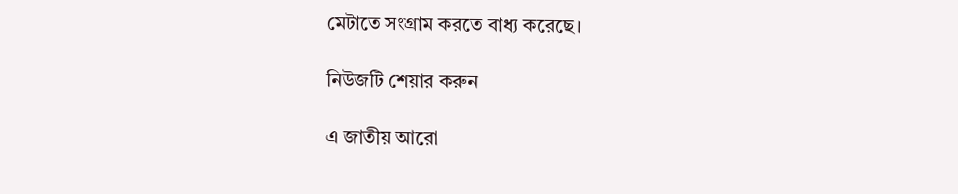মেটাতে সংগ্রাম করতে বাধ্য করেছে।

নিউজটি শেয়ার করুন

এ জাতীয় আরো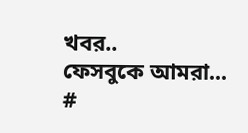খবর..
ফেসবুকে আমরা...
#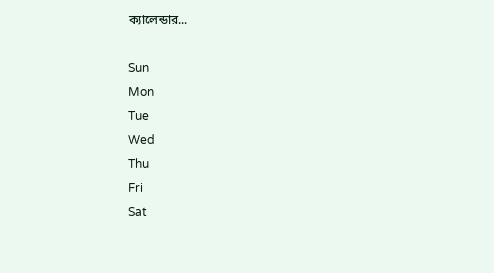ক্যালেন্ডার...

Sun
Mon
Tue
Wed
Thu
Fri
Sat